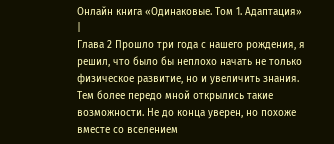Онлайн книга «Одинаковые. Том 1. Адаптация»
|
Глава 2 Прошло три года с нашего рождения, я решил, что было бы неплохо начать не только физическое развитие, но и увеличить знания. Тем более передо мной открылись такие возможности. Не до конца уверен, но похоже вместе со вселением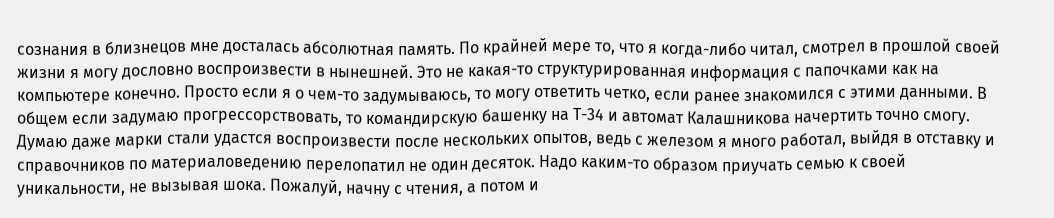сознания в близнецов мне досталась абсолютная память. По крайней мере то, что я когда-либо читал, смотрел в прошлой своей жизни я могу дословно воспроизвести в нынешней. Это не какая-то структурированная информация с папочками как на компьютере конечно. Просто если я о чем-то задумываюсь, то могу ответить четко, если ранее знакомился с этими данными. В общем если задумаю прогрессорствовать, то командирскую башенку на Т-34 и автомат Калашникова начертить точно смогу. Думаю даже марки стали удастся воспроизвести после нескольких опытов, ведь с железом я много работал, выйдя в отставку и справочников по материаловедению перелопатил не один десяток. Надо каким-то образом приучать семью к своей уникальности, не вызывая шока. Пожалуй, начну с чтения, а потом и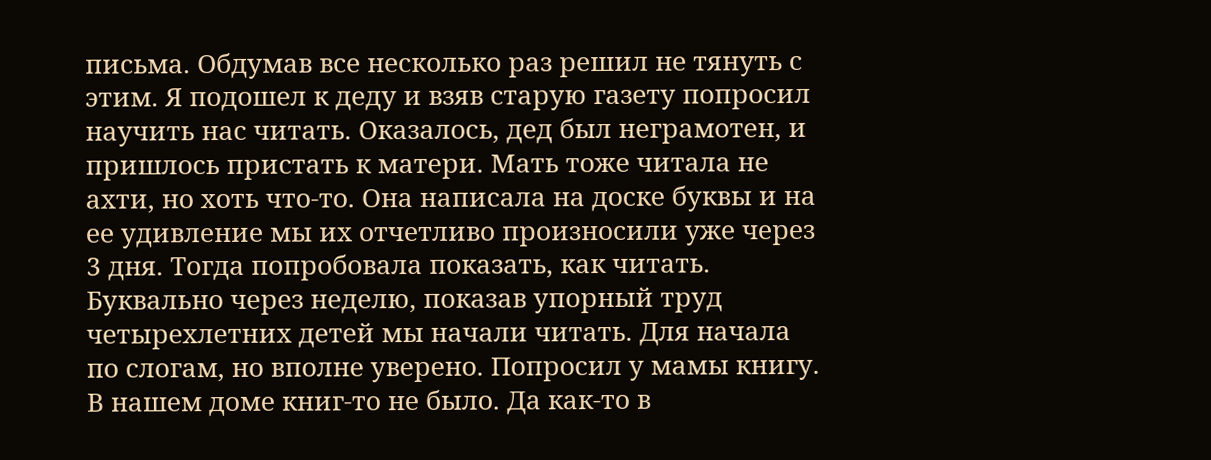письма. Обдумав все несколько раз решил не тянуть с этим. Я подошел к деду и взяв старую газету попросил научить нас читать. Оказалось, дед был неграмотен, и пришлось пристать к матери. Мать тоже читала не ахти, но хоть что-то. Она написала на доске буквы и на ее удивление мы их отчетливо произносили уже через 3 дня. Тогда попробовала показать, как читать. Буквально через неделю, показав упорный труд четырехлетних детей мы начали читать. Для начала по слогам, но вполне уверено. Попросил у мамы книгу. В нашем доме книг-то не было. Да как-то в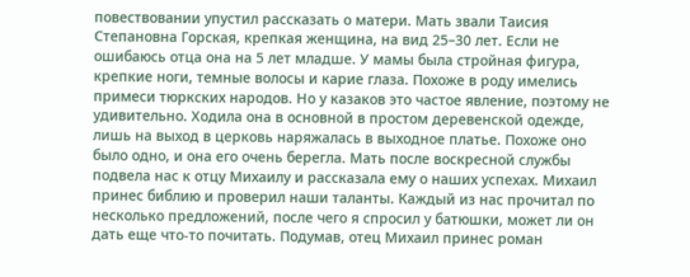повествовании упустил рассказать о матери. Мать звали Таисия Степановна Горская, крепкая женщина, на вид 25–30 лет. Если не ошибаюсь отца она на 5 лет младше. У мамы была стройная фигура, крепкие ноги, темные волосы и карие глаза. Похоже в роду имелись примеси тюркских народов. Но у казаков это частое явление, поэтому не удивительно. Ходила она в основной в простом деревенской одежде, лишь на выход в церковь наряжалась в выходное платье. Похоже оно было одно, и она его очень берегла. Мать после воскресной службы подвела нас к отцу Михаилу и рассказала ему о наших успехах. Михаил принес библию и проверил наши таланты. Каждый из нас прочитал по несколько предложений, после чего я спросил у батюшки, может ли он дать еще что-то почитать. Подумав, отец Михаил принес роман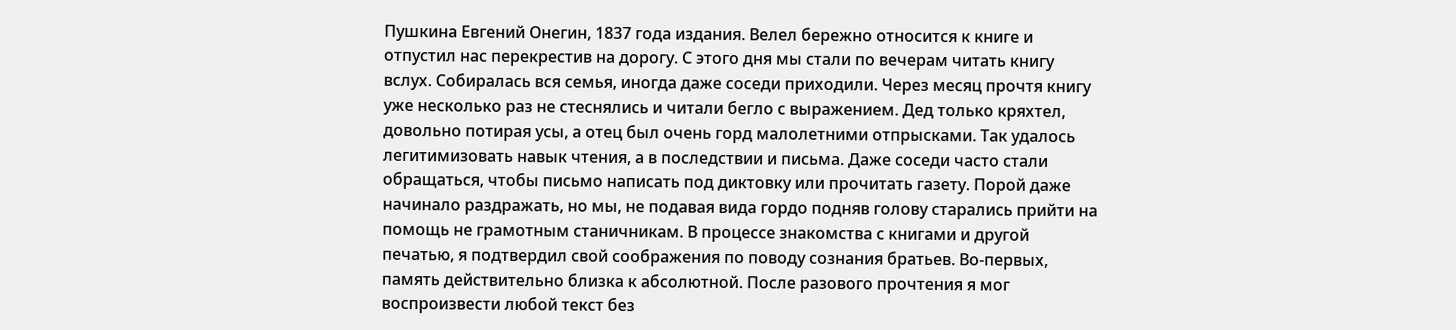Пушкина Евгений Онегин, 1837 года издания. Велел бережно относится к книге и отпустил нас перекрестив на дорогу. С этого дня мы стали по вечерам читать книгу вслух. Собиралась вся семья, иногда даже соседи приходили. Через месяц прочтя книгу уже несколько раз не стеснялись и читали бегло с выражением. Дед только кряхтел, довольно потирая усы, а отец был очень горд малолетними отпрысками. Так удалось легитимизовать навык чтения, а в последствии и письма. Даже соседи часто стали обращаться, чтобы письмо написать под диктовку или прочитать газету. Порой даже начинало раздражать, но мы, не подавая вида гордо подняв голову старались прийти на помощь не грамотным станичникам. В процессе знакомства с книгами и другой печатью, я подтвердил свой соображения по поводу сознания братьев. Во-первых, память действительно близка к абсолютной. После разового прочтения я мог воспроизвести любой текст без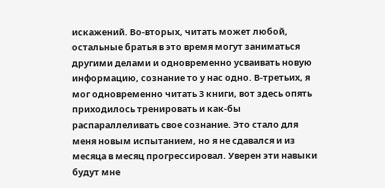искажений. Во-вторых, читать может любой, остальные братья в это время могут заниматься другими делами и одновременно усваивать новую информацию, сознание то у нас одно. В-третьих, я мог одновременно читать 3 книги, вот здесь опять приходилось тренировать и как-бы распараллеливать свое сознание. Это стало для меня новым испытанием, но я не сдавался и из месяца в месяц прогрессировал. Уверен эти навыки будут мне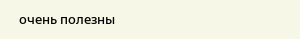очень полезны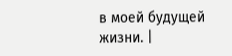в моей будущей жизни. |